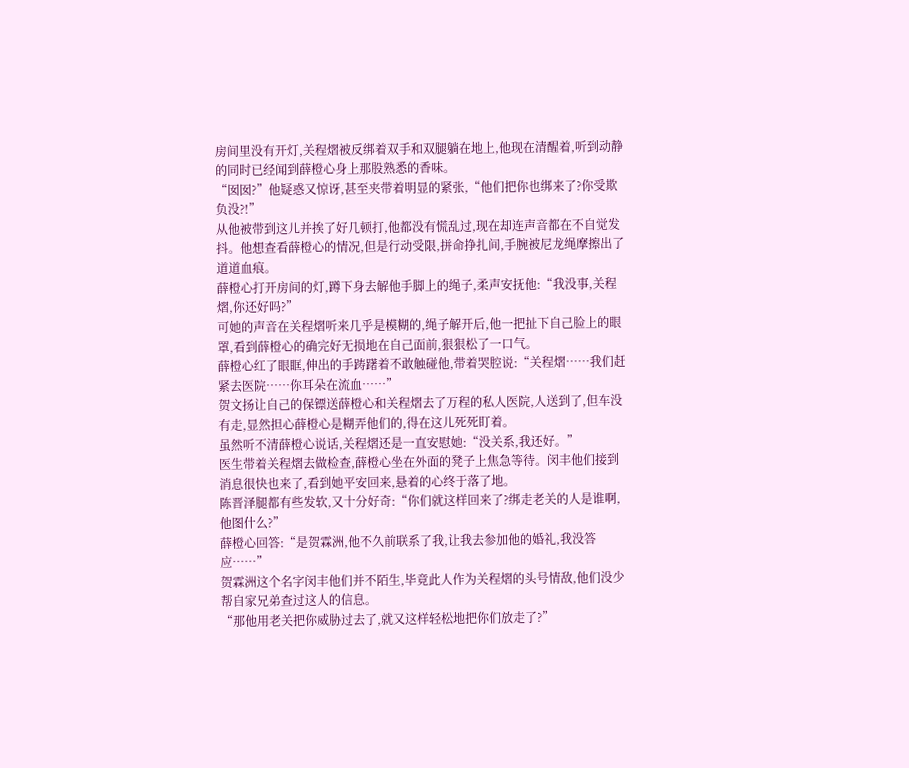房间里没有开灯,关程熠被反绑着双手和双腿躺在地上,他现在清醒着,听到动静的同时已经闻到薛橙心身上那股熟悉的香味。
“囡囡?”他疑惑又惊讶,甚至夹带着明显的紧张,“他们把你也绑来了?你受欺负没?!”
从他被带到这儿并挨了好几顿打,他都没有慌乱过,现在却连声音都在不自觉发抖。他想查看薛橙心的情况,但是行动受限,拼命挣扎间,手腕被尼龙绳摩擦出了道道血痕。
薛橙心打开房间的灯,蹲下身去解他手脚上的绳子,柔声安抚他:“我没事,关程熠,你还好吗?”
可她的声音在关程熠听来几乎是模糊的,绳子解开后,他一把扯下自己脸上的眼罩,看到薛橙心的确完好无损地在自己面前,狠狠松了一口气。
薛橙心红了眼眶,伸出的手踌躇着不敢触碰他,带着哭腔说:“关程熠……我们赶紧去医院……你耳朵在流血……”
贺文扬让自己的保镖送薛橙心和关程熠去了万程的私人医院,人送到了,但车没有走,显然担心薛橙心是糊弄他们的,得在这儿死死盯着。
虽然听不清薛橙心说话,关程熠还是一直安慰她:“没关系,我还好。”
医生带着关程熠去做检查,薛橙心坐在外面的凳子上焦急等待。闵丰他们接到消息很快也来了,看到她平安回来,悬着的心终于落了地。
陈晋泽腿都有些发软,又十分好奇:“你们就这样回来了?绑走老关的人是谁啊,他图什么?”
薛橙心回答:“是贺霖洲,他不久前联系了我,让我去参加他的婚礼,我没答应……”
贺霖洲这个名字闵丰他们并不陌生,毕竟此人作为关程熠的头号情敌,他们没少帮自家兄弟查过这人的信息。
“那他用老关把你威胁过去了,就又这样轻松地把你们放走了?”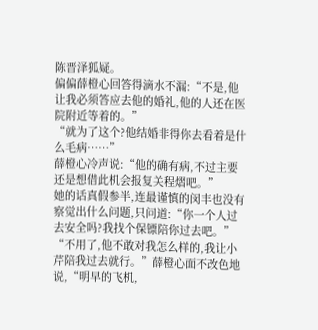陈晋泽狐疑。
偏偏薛橙心回答得滴水不漏:“不是,他让我必须答应去他的婚礼,他的人还在医院附近等着的。”
“就为了这个?他结婚非得你去看着是什么毛病……”
薛橙心冷声说:“他的确有病,不过主要还是想借此机会报复关程熠吧。”
她的话真假参半,连最谨慎的闵丰也没有察觉出什么问题,只问道:“你一个人过去安全吗?我找个保镖陪你过去吧。”
“不用了,他不敢对我怎么样的,我让小芹陪我过去就行。”薛橙心面不改色地说,“明早的飞机,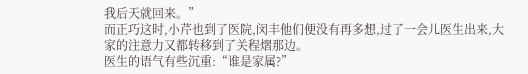我后天就回来。”
而正巧这时,小芹也到了医院,闵丰他们便没有再多想,过了一会儿医生出来,大家的注意力又都转移到了关程熠那边。
医生的语气有些沉重:“谁是家属?”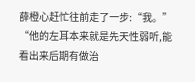薛橙心赶忙往前走了一步:“我。”
“他的左耳本来就是先天性弱听,能看出来后期有做治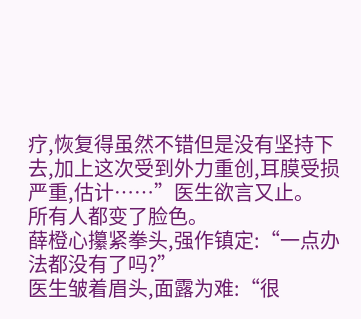疗,恢复得虽然不错但是没有坚持下去,加上这次受到外力重创,耳膜受损严重,估计……”医生欲言又止。
所有人都变了脸色。
薛橙心攥紧拳头,强作镇定:“一点办法都没有了吗?”
医生皱着眉头,面露为难:“很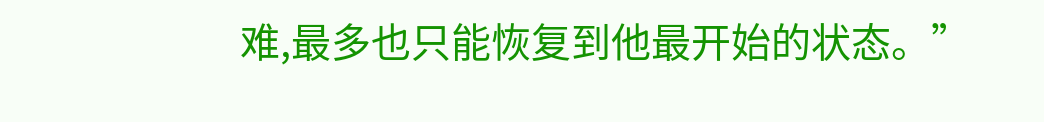难,最多也只能恢复到他最开始的状态。”